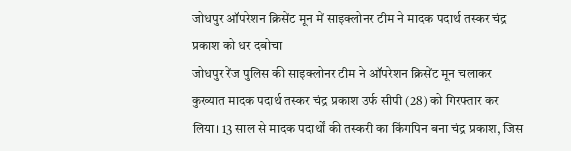जोधपुर ऑपरेशन क्रिसेंट मून में साइक्लोनर टीम ने मादक पदार्थ तस्कर चंद्र प्रकाश को धर दबोचा
जोधपुर रेंज पुलिस की साइक्लोनर टीम ने ऑपरेशन क्रिसेंट मून चलाकर कुख्यात मादक पदार्थ तस्कर चंद्र प्रकाश उर्फ सीपी (28) को गिरफ्तार कर लिया। 13 साल से मादक पदार्थों की तस्करी का किंगपिन बना चंद्र प्रकाश, जिस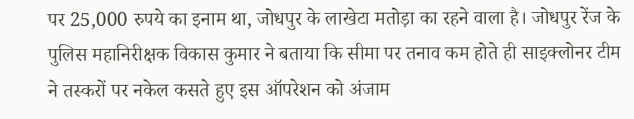पर 25,000 रुपये का इनाम था, जोधपुर के लाखेटा मतोड़ा का रहने वाला है। जोधपुर रेंज के पुलिस महानिरीक्षक विकास कुमार ने बताया कि सीमा पर तनाव कम होते ही साइक्लोनर टीम ने तस्करों पर नकेल कसते हुए इस ऑपरेशन को अंजाम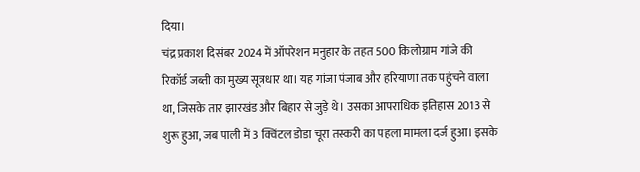दिया।
चंद्र प्रकाश दिसंबर 2024 में ऑपरेशन मनुहार के तहत 500 किलोग्राम गांजे की रिकॉर्ड जब्ती का मुख्य सूत्रधार था। यह गांजा पंजाब और हरियाणा तक पहुंचने वाला था, जिसके तार झारखंड और बिहार से जुड़े थे। उसका आपराधिक इतिहास 2013 से शुरू हुआ, जब पाली में 3 क्विंटल डोडा चूरा तस्करी का पहला मामला दर्ज हुआ। इसके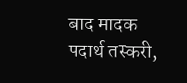बाद मादक पदार्थ तस्करी,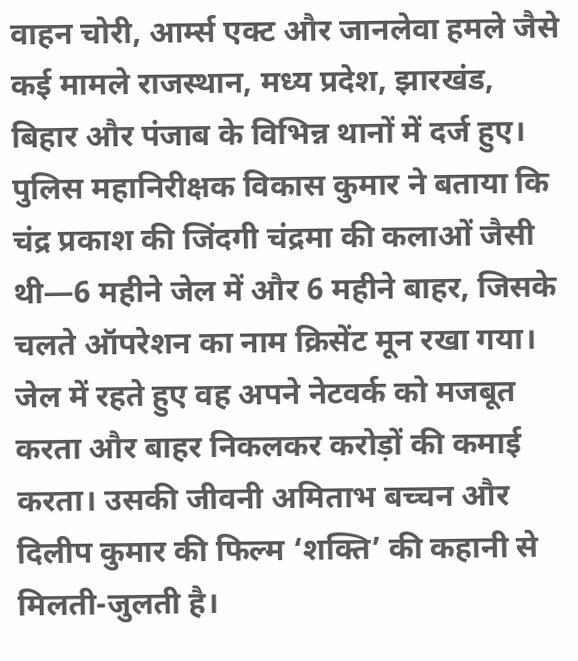वाहन चोरी, आर्म्स एक्ट और जानलेवा हमले जैसे कई मामले राजस्थान, मध्य प्रदेश, झारखंड, बिहार और पंजाब के विभिन्न थानों में दर्ज हुए।
पुलिस महानिरीक्षक विकास कुमार ने बताया कि चंद्र प्रकाश की जिंदगी चंद्रमा की कलाओं जैसी थी—6 महीने जेल में और 6 महीने बाहर, जिसके चलते ऑपरेशन का नाम क्रिसेंट मून रखा गया। जेल में रहते हुए वह अपने नेटवर्क को मजबूत करता और बाहर निकलकर करोड़ों की कमाई करता। उसकी जीवनी अमिताभ बच्चन और दिलीप कुमार की फिल्म ‘शक्ति’ की कहानी से मिलती-जुलती है।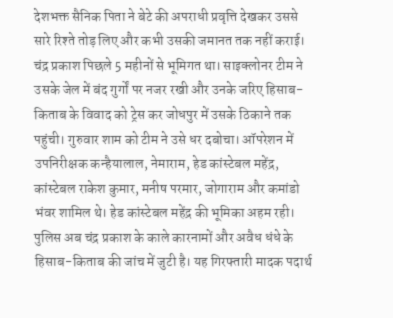देशभक्त सैनिक पिता ने बेटे की अपराधी प्रवृत्ति देखकर उससे सारे रिश्ते तोड़ लिए और कभी उसकी जमानत तक नहीं कराई।
चंद्र प्रकाश पिछले 5 महीनों से भूमिगत था। साइक्लोनर टीम ने उसके जेल में बंद गुर्गों पर नजर रखी और उनके जरिए हिसाब-किताब के विवाद को ट्रेस कर जोधपुर में उसके ठिकाने तक पहुंची। गुरुवार शाम को टीम ने उसे धर दबोचा। ऑपरेशन में उपनिरीक्षक कन्हैयालाल, नेमाराम, हेड कांस्टेबल महेंद्र, कांस्टेबल राकेश कुमार, मनीष परमार, जोगाराम और कमांडो भंवर शामिल थे। हेड कांस्टेबल महेंद्र की भूमिका अहम रही।
पुलिस अब चंद्र प्रकाश के काले कारनामों और अवैध धंधे के हिसाब-किताब की जांच में जुटी है। यह गिरफ्तारी मादक पदार्थ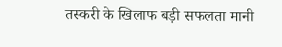तस्करी के खिलाफ बड़ी सफलता मानी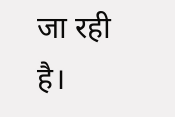जा रही है।